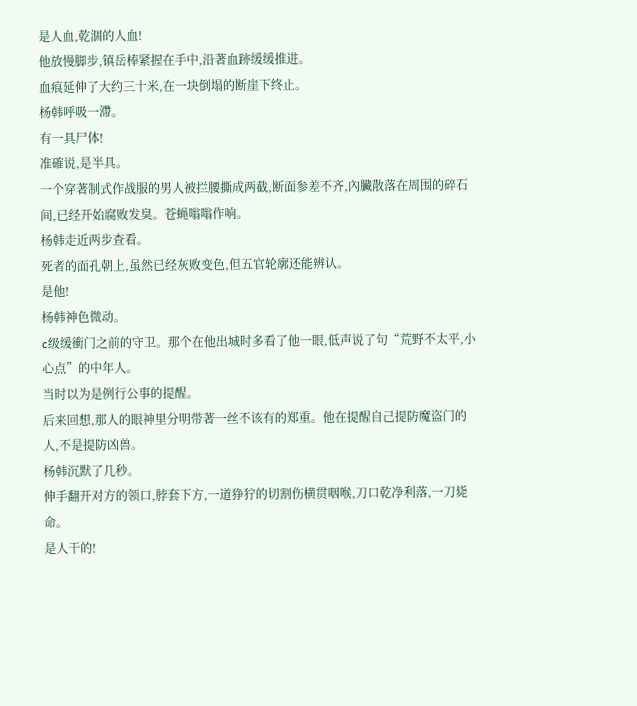是人血,乾涸的人血!
他放慢脚步,镇岳棒紧握在手中,沿著血跡缓缓推进。
血痕延伸了大约三十米,在一块倒塌的断崖下终止。
杨韩呼吸一滯。
有一具尸体!
准確说,是半具。
一个穿著制式作战服的男人被拦腰撕成两截,断面参差不齐,內臟散落在周围的碎石间,已经开始腐败发臭。苍蝇嗡嗡作响。
杨韩走近两步查看。
死者的面孔朝上,虽然已经灰败变色,但五官轮廓还能辨认。
是他!
杨韩神色微动。
c级缓衝门之前的守卫。那个在他出城时多看了他一眼,低声说了句“荒野不太平,小心点”的中年人。
当时以为是例行公事的提醒。
后来回想,那人的眼神里分明带著一丝不该有的郑重。他在提醒自己提防魔盗门的人,不是提防凶兽。
杨韩沉默了几秒。
伸手翻开对方的领口,脖套下方,一道狰狞的切割伤横贯咽喉,刀口乾净利落,一刀毙命。
是人干的!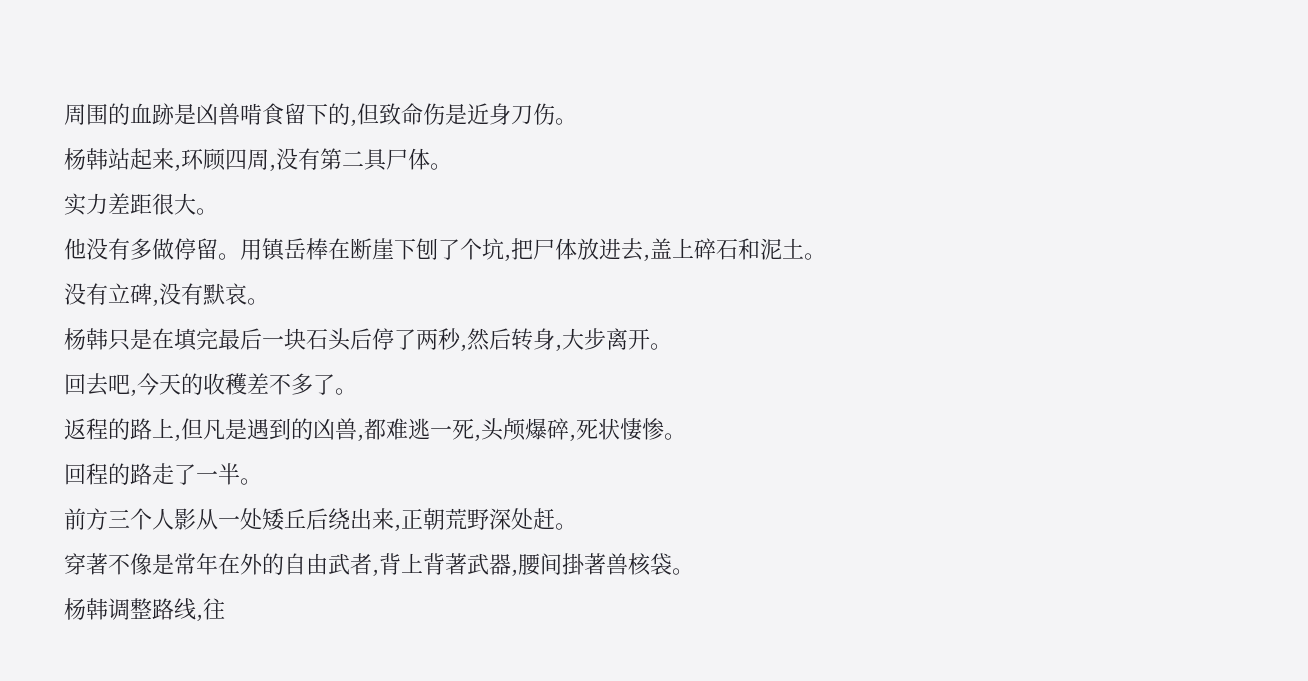周围的血跡是凶兽啃食留下的,但致命伤是近身刀伤。
杨韩站起来,环顾四周,没有第二具尸体。
实力差距很大。
他没有多做停留。用镇岳棒在断崖下刨了个坑,把尸体放进去,盖上碎石和泥土。
没有立碑,没有默哀。
杨韩只是在填完最后一块石头后停了两秒,然后转身,大步离开。
回去吧,今天的收穫差不多了。
返程的路上,但凡是遇到的凶兽,都难逃一死,头颅爆碎,死状悽惨。
回程的路走了一半。
前方三个人影从一处矮丘后绕出来,正朝荒野深处赶。
穿著不像是常年在外的自由武者,背上背著武器,腰间掛著兽核袋。
杨韩调整路线,往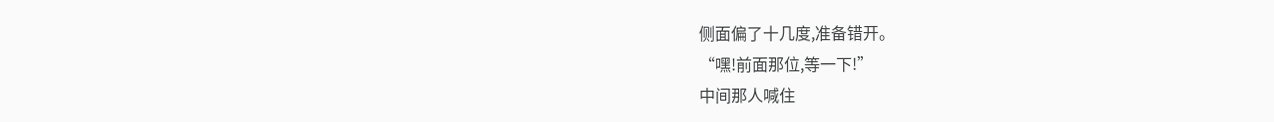侧面偏了十几度,准备错开。
“嘿!前面那位,等一下!”
中间那人喊住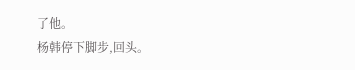了他。
杨韩停下脚步,回头。